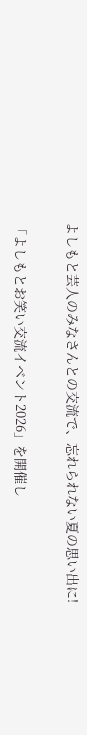よしもと芸人のみなさんとの交流で、忘れられない夏の思い出に!

「よしもとお笑い交流イベント2026」を開催し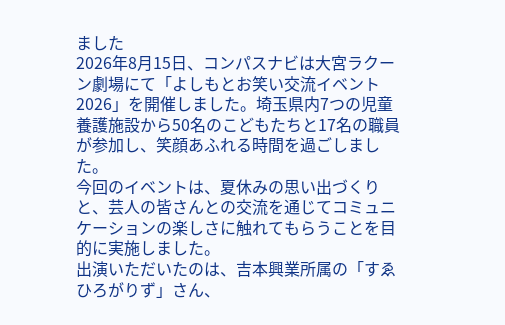ました
2026年8月15日、コンパスナビは大宮ラクーン劇場にて「よしもとお笑い交流イベント2026」を開催しました。埼玉県内7つの児童養護施設から50名のこどもたちと17名の職員が参加し、笑顔あふれる時間を過ごしました。
今回のイベントは、夏休みの思い出づくりと、芸人の皆さんとの交流を通じてコミュニケーションの楽しさに触れてもらうことを目的に実施しました。
出演いただいたのは、吉本興業所属の「すゑひろがりず」さん、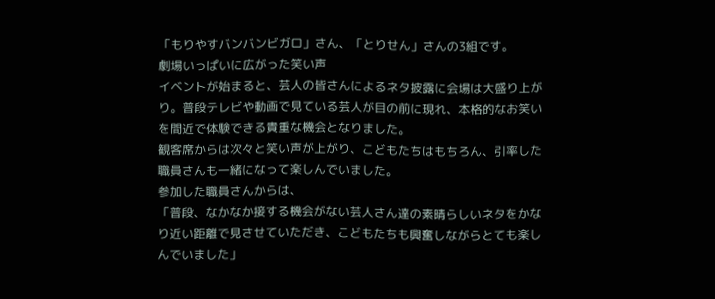「もりやすバンバンビガロ」さん、「とりせん」さんの3組です。
劇場いっぱいに広がった笑い声
イベントが始まると、芸人の皆さんによるネタ披露に会場は大盛り上がり。普段テレビや動画で見ている芸人が目の前に現れ、本格的なお笑いを間近で体験できる貴重な機会となりました。
観客席からは次々と笑い声が上がり、こどもたちはもちろん、引率した職員さんも一緒になって楽しんでいました。
参加した職員さんからは、
「普段、なかなか接する機会がない芸人さん達の素晴らしいネタをかなり近い距離で見させていただき、こどもたちも興奮しながらとても楽しんでいました」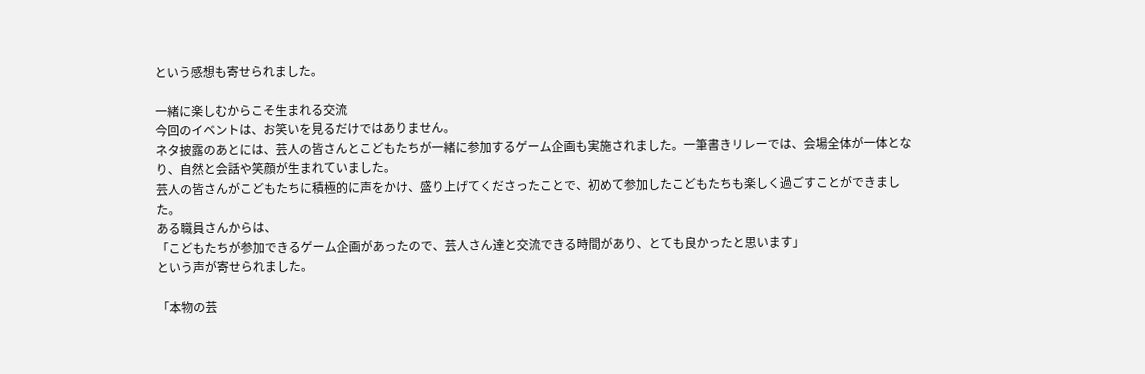という感想も寄せられました。

一緒に楽しむからこそ生まれる交流
今回のイベントは、お笑いを見るだけではありません。
ネタ披露のあとには、芸人の皆さんとこどもたちが一緒に参加するゲーム企画も実施されました。一筆書きリレーでは、会場全体が一体となり、自然と会話や笑顔が生まれていました。
芸人の皆さんがこどもたちに積極的に声をかけ、盛り上げてくださったことで、初めて参加したこどもたちも楽しく過ごすことができました。
ある職員さんからは、
「こどもたちが参加できるゲーム企画があったので、芸人さん達と交流できる時間があり、とても良かったと思います」
という声が寄せられました。

「本物の芸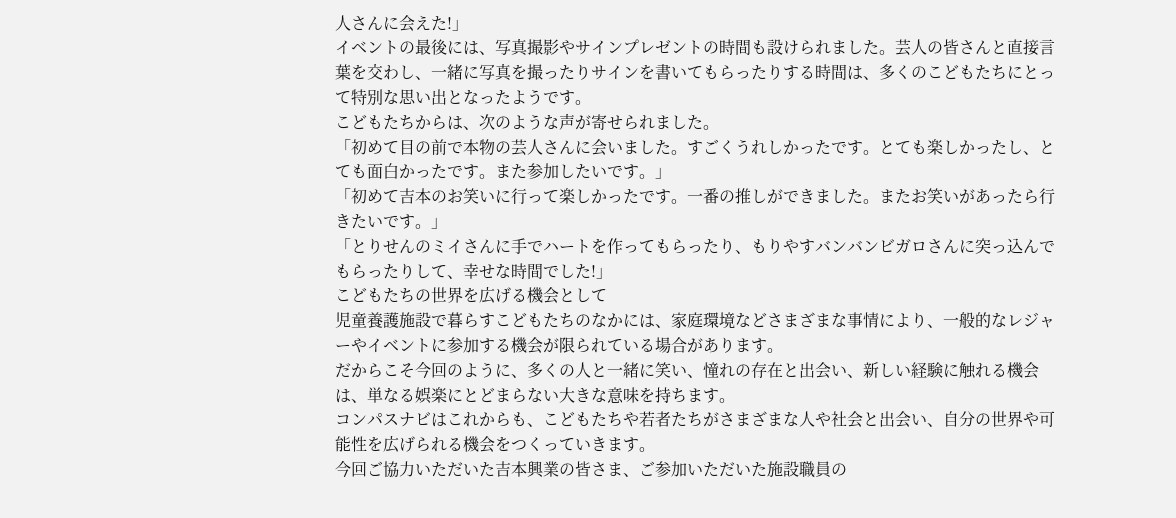人さんに会えた!」
イベントの最後には、写真撮影やサインプレゼントの時間も設けられました。芸人の皆さんと直接言葉を交わし、一緒に写真を撮ったりサインを書いてもらったりする時間は、多くのこどもたちにとって特別な思い出となったようです。
こどもたちからは、次のような声が寄せられました。
「初めて目の前で本物の芸人さんに会いました。すごくうれしかったです。とても楽しかったし、とても面白かったです。また参加したいです。」
「初めて吉本のお笑いに行って楽しかったです。一番の推しができました。またお笑いがあったら行きたいです。」
「とりせんのミイさんに手でハートを作ってもらったり、もりやすバンバンビガロさんに突っ込んでもらったりして、幸せな時間でした!」
こどもたちの世界を広げる機会として
児童養護施設で暮らすこどもたちのなかには、家庭環境などさまざまな事情により、一般的なレジャーやイベントに参加する機会が限られている場合があります。
だからこそ今回のように、多くの人と一緒に笑い、憧れの存在と出会い、新しい経験に触れる機会は、単なる娯楽にとどまらない大きな意味を持ちます。
コンパスナビはこれからも、こどもたちや若者たちがさまざまな人や社会と出会い、自分の世界や可能性を広げられる機会をつくっていきます。
今回ご協力いただいた吉本興業の皆さま、ご参加いただいた施設職員の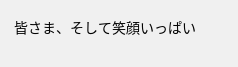皆さま、そして笑顔いっぱい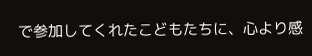で参加してくれたこどもたちに、心より感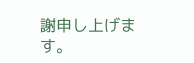謝申し上げます。